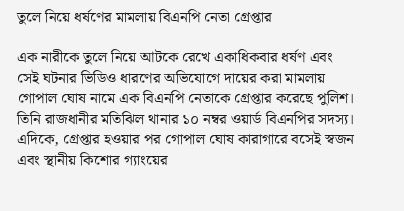তুলে নিয়ে ধর্ষণের মামলায় বিএনপি নেতা গ্রেপ্তার

এক নারীকে তুলে নিয়ে আটকে রেখে একাধিকবার ধর্ষণ এবং সেই ঘটনার ভিডিও ধারণের অভিযোগে দায়ের করা মামলায় গোপাল ঘোষ নামে এক বিএনপি নেতাকে গ্রেপ্তার করেছে পুলিশ। তিনি রাজধানীর মতিঝিল থানার ১০ নম্বর ওয়ার্ড বিএনপির সদস্য। এদিকে, গ্রেপ্তার হওয়ার পর গোপাল ঘোষ কারাগারে বসেই স্বজন এবং স্থানীয় কিশোর গ্যাংয়ের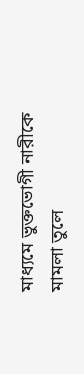মাধ্যমে ভুক্তভোগী নারীকে মামলা তুলে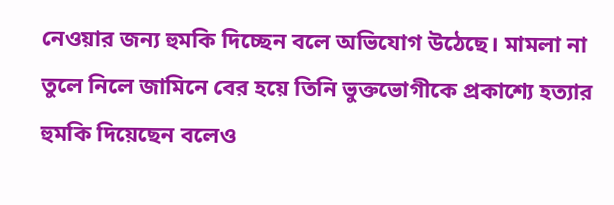নেওয়ার জন্য হুমকি দিচ্ছেন বলে অভিযোগ উঠেছে। মামলা না তুলে নিলে জামিনে বের হয়ে তিনি ভুক্তভোগীকে প্রকাশ্যে হত্যার হুমকি দিয়েছেন বলেও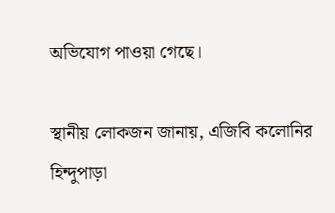অভিযোগ পাওয়া গেছে।

স্থানীয় লোকজন জানায়, এজিবি কলোনির হিন্দুপাড়া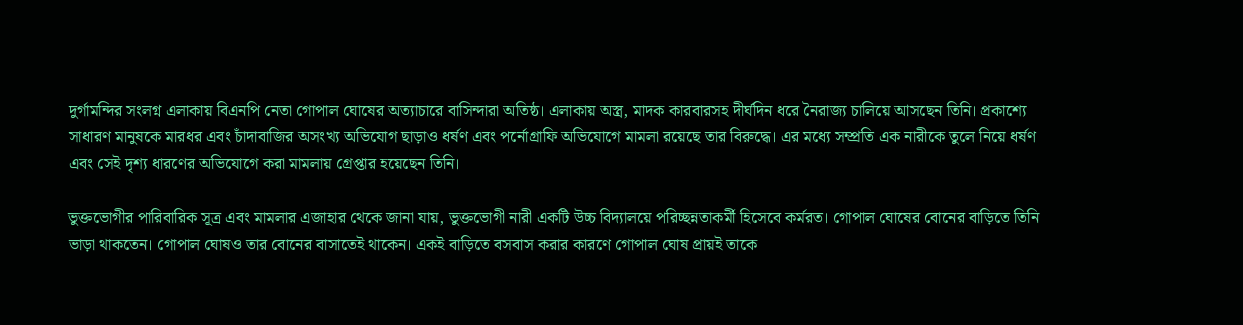দুর্গামন্দির সংলগ্ন এলাকায় বিএনপি নেতা গোপাল ঘোষের অত্যাচারে বাসিন্দারা অতিষ্ঠ। এলাকায় অস্ত্র, মাদক কারবারসহ দীর্ঘদিন ধরে নৈরাজ্য চালিয়ে আসছেন তিনি। প্রকাশ্যে সাধারণ মানুষকে মারধর এবং চাঁদাবাজির অসংখ্য অভিযোগ ছাড়াও ধর্ষণ এবং পর্নোগ্রাফি অভিযোগে মামলা রয়েছে তার বিরুদ্ধে। এর মধ্যে সম্প্রতি এক নারীকে তুলে নিয়ে ধর্ষণ এবং সেই দৃশ্য ধারণের অভিযোগে করা মামলায় গ্রেপ্তার হয়েছেন তিনি।

ভুক্তভোগীর পারিবারিক সূত্র এবং মামলার এজাহার থেকে জানা যায়, ভুক্তভোগী নারী একটি উচ্চ বিদ্যালয়ে পরিচ্ছন্নতাকর্মী হিসেবে কর্মরত। গোপাল ঘোষের বোনের বাড়িতে তিনি ভাড়া থাকতেন। গোপাল ঘোষও তার বোনের বাসাতেই থাকেন। একই বাড়িতে বসবাস করার কারণে গোপাল ঘোষ প্রায়ই তাকে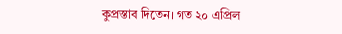কুপ্রস্তাব দিতেন। গত ২০ এপ্রিল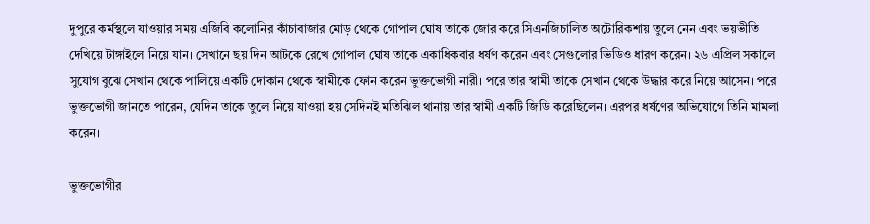দুপুরে কর্মস্থলে যাওয়ার সময় এজিবি কলোনির কাঁচাবাজার মোড় থেকে গোপাল ঘোষ তাকে জোর করে সিএনজিচালিত অটোরিকশায় তুলে নেন এবং ভয়ভীতি দেখিয়ে টাঙ্গাইলে নিয়ে যান। সেখানে ছয় দিন আটকে রেখে গোপাল ঘোষ তাকে একাধিকবার ধর্ষণ করেন এবং সেগুলোর ভিডিও ধারণ করেন। ২৬ এপ্রিল সকালে সুযোগ বুঝে সেখান থেকে পালিয়ে একটি দোকান থেকে স্বামীকে ফোন করেন ভুক্তভোগী নারী। পরে তার স্বামী তাকে সেখান থেকে উদ্ধার করে নিয়ে আসেন। পরে ভুক্তভোগী জানতে পারেন, যেদিন তাকে তুলে নিয়ে যাওয়া হয় সেদিনই মতিঝিল থানায় তার স্বামী একটি জিডি করেছিলেন। এরপর ধর্ষণের অভিযোগে তিনি মামলা করেন।

ভুক্তভোগীর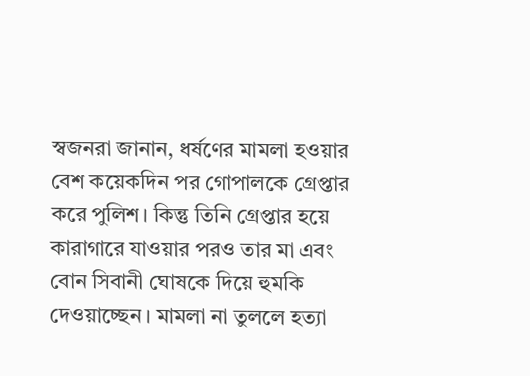স্বজনরা জানান, ধর্ষণের মামলা হওয়ার বেশ কয়েকদিন পর গোপালকে গ্রেপ্তার করে পুলিশ। কিন্তু তিনি গ্রেপ্তার হয়ে কারাগারে যাওয়ার পরও তার মা এবং বোন সিবানী ঘোষকে দিয়ে হুমকি দেওয়াচ্ছেন। মামলা না তুললে হত্যা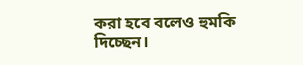করা হবে বলেও হুমকি দিচ্ছেন।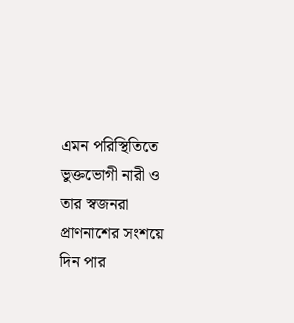এমন পরিস্থিতিতে ভুক্তভোগী নারী ও তার স্বজনরা প্রাণনাশের সংশয়ে দিন পার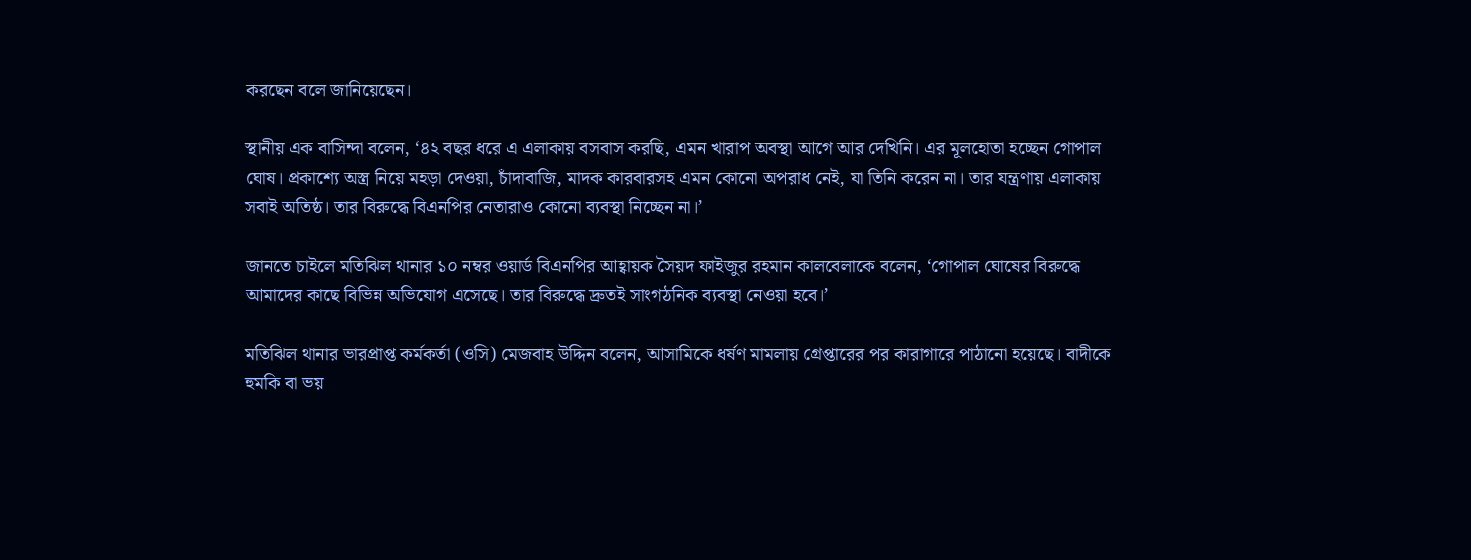করছেন বলে জানিয়েছেন।

স্থানীয় এক বাসিন্দা বলেন, ‘৪২ বছর ধরে এ এলাকায় বসবাস করছি, এমন খারাপ অবস্থা আগে আর দেখিনি। এর মূলহোতা হচ্ছেন গোপাল ঘোষ। প্রকাশ্যে অস্ত্র নিয়ে মহড়া দেওয়া, চাঁদাবাজি, মাদক কারবারসহ এমন কোনো অপরাধ নেই, যা তিনি করেন না। তার যন্ত্রণায় এলাকায় সবাই অতিষ্ঠ। তার বিরুদ্ধে বিএনপির নেতারাও কোনো ব্যবস্থা নিচ্ছেন না।’

জানতে চাইলে মতিঝিল থানার ১০ নম্বর ওয়ার্ড বিএনপির আহ্বায়ক সৈয়দ ফাইজুর রহমান কালবেলাকে বলেন, ‘গোপাল ঘোষের বিরুদ্ধে আমাদের কাছে বিভিন্ন অভিযোগ এসেছে। তার বিরুদ্ধে দ্রুতই সাংগঠনিক ব্যবস্থা নেওয়া হবে।’

মতিঝিল থানার ভারপ্রাপ্ত কর্মকর্তা (ওসি) মেজবাহ উদ্দিন বলেন, আসামিকে ধর্ষণ মামলায় গ্রেপ্তারের পর কারাগারে পাঠানো হয়েছে। বাদীকে হুমকি বা ভয়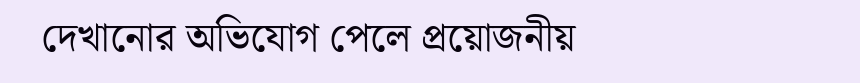দেখানোর অভিযোগ পেলে প্রয়োজনীয়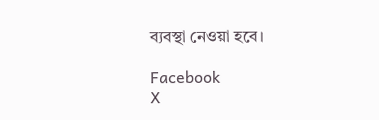ব্যবস্থা নেওয়া হবে।

Facebook
X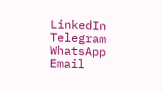LinkedIn
Telegram
WhatsApp
Email